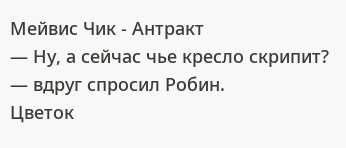Мейвис Чик - Антракт
— Ну, а сейчас чье кресло скрипит? — вдруг спросил Робин.
Цветок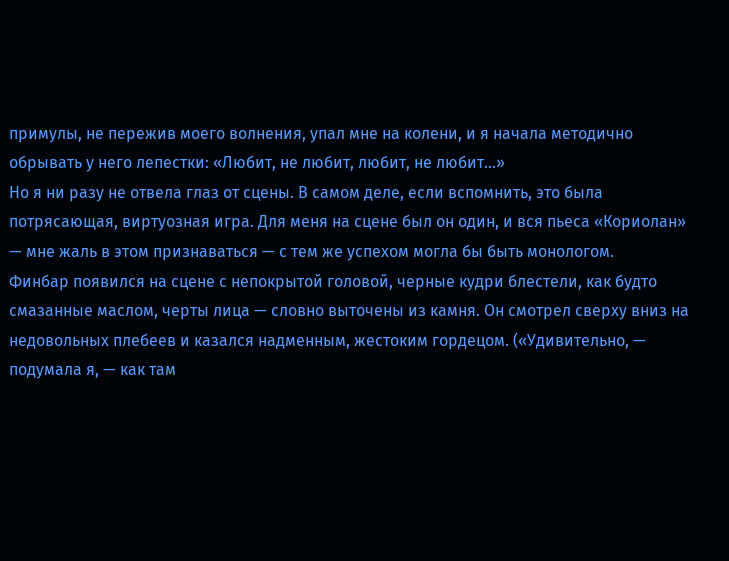примулы, не пережив моего волнения, упал мне на колени, и я начала методично обрывать у него лепестки: «Любит, не любит, любит, не любит…»
Но я ни разу не отвела глаз от сцены. В самом деле, если вспомнить, это была потрясающая, виртуозная игра. Для меня на сцене был он один, и вся пьеса «Кориолан» — мне жаль в этом признаваться — с тем же успехом могла бы быть монологом.
Финбар появился на сцене с непокрытой головой, черные кудри блестели, как будто смазанные маслом, черты лица — словно выточены из камня. Он смотрел сверху вниз на недовольных плебеев и казался надменным, жестоким гордецом. («Удивительно, — подумала я, — как там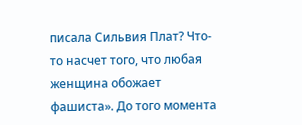писала Сильвия Плат? Что-то насчет того, что любая женщина обожает фашиста». До того момента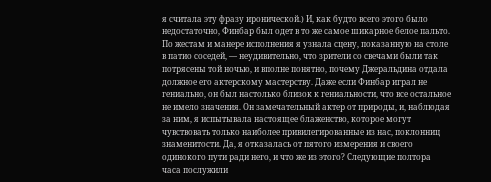я считала эту фразу иронической.) И, как будто всего этого было недостаточно, Финбар был одет в то же самое шикарное белое пальто. По жестам и манере исполнения я узнала сцену, показанную на столе в патио соседей, — неудивительно, что зрители со свечами были так потрясены той ночью, и вполне понятно, почему Джеральдина отдала должное его актерскому мастерству. Даже если Финбар играл не гениально, он был настолько близок к гениальности, что все остальное не имело значения. Он замечательный актер от природы, и, наблюдая за ним, я испытывала настоящее блаженство, которое могут чувствовать только наиболее привилегированные из нас, поклонниц знаменитости. Да, я отказалась от пятого измерения и своего одинокого пути ради него, и что же из этого? Следующие полтора часа послужили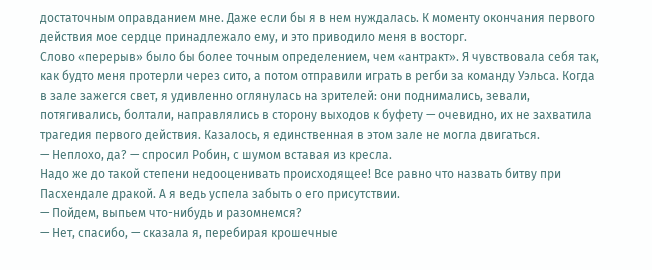достаточным оправданием мне. Даже если бы я в нем нуждалась. К моменту окончания первого действия мое сердце принадлежало ему, и это приводило меня в восторг.
Слово «перерыв» было бы более точным определением, чем «антракт». Я чувствовала себя так, как будто меня протерли через сито, а потом отправили играть в регби за команду Уэльса. Когда в зале зажегся свет, я удивленно оглянулась на зрителей: они поднимались, зевали, потягивались, болтали, направлялись в сторону выходов к буфету — очевидно, их не захватила трагедия первого действия. Казалось, я единственная в этом зале не могла двигаться.
— Неплохо, да? — спросил Робин, с шумом вставая из кресла.
Надо же до такой степени недооценивать происходящее! Все равно что назвать битву при Пасхендале дракой. А я ведь успела забыть о его присутствии.
— Пойдем, выпьем что-нибудь и разомнемся?
— Нет, спасибо, — сказала я, перебирая крошечные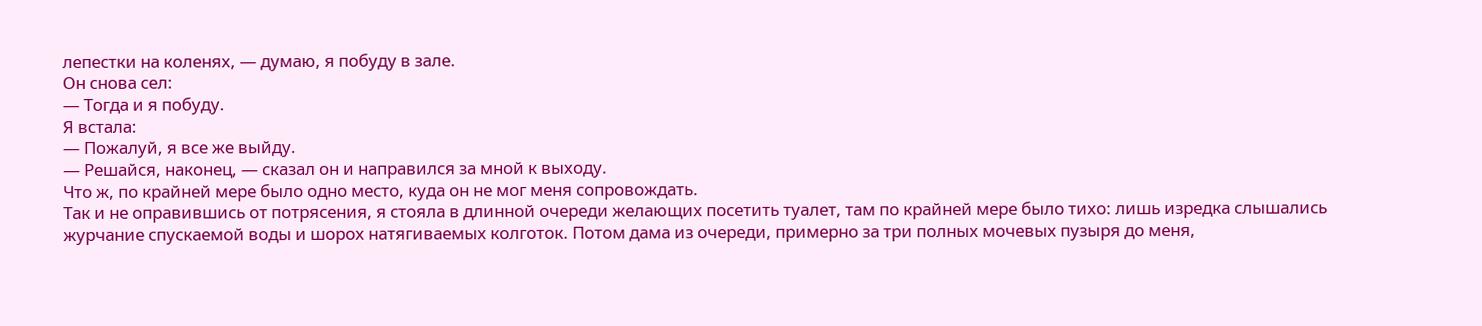лепестки на коленях, — думаю, я побуду в зале.
Он снова сел:
— Тогда и я побуду.
Я встала:
— Пожалуй, я все же выйду.
— Решайся, наконец, — сказал он и направился за мной к выходу.
Что ж, по крайней мере было одно место, куда он не мог меня сопровождать.
Так и не оправившись от потрясения, я стояла в длинной очереди желающих посетить туалет, там по крайней мере было тихо: лишь изредка слышались журчание спускаемой воды и шорох натягиваемых колготок. Потом дама из очереди, примерно за три полных мочевых пузыря до меня,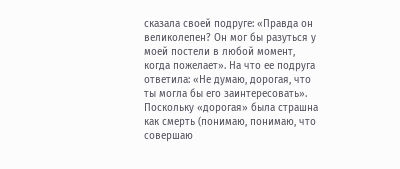сказала своей подруге: «Правда он великолепен? Он мог бы разуться у моей постели в любой момент, когда пожелает». На что ее подруга ответила: «Не думаю, дорогая, что ты могла бы его заинтересовать».
Поскольку «дорогая» была страшна как смерть (понимаю, понимаю, что совершаю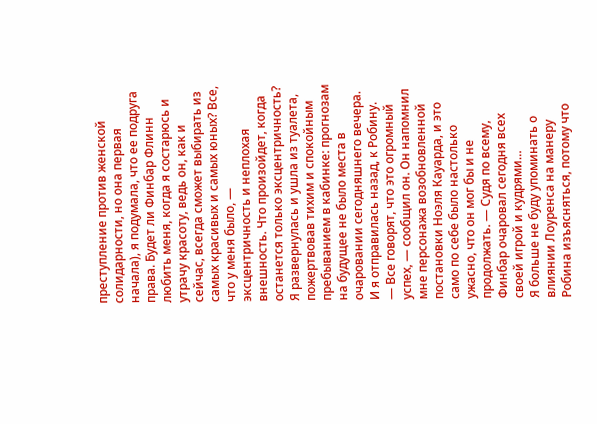преступление против женской солидарности, но она первая начала), я подумала, что ее подруга права. Будет ли Финбар Флинн любить меня, когда я состарюсь и утрачу красоту, ведь он, как и сейчас, всегда сможет выбирать из самых красивых и самых юных? Все, что у меня было, — эксцентричность и неплохая внешность. Что произойдет, когда останется только эксцентричность? Я развернулась и ушла из туалета, пожертвовав тихим и спокойным пребыванием в кабинке: прогнозам на будущее не было места в очаровании сегодняшнего вечера.
И я отправилась назад, к Робину.
— Все говорят, что это огромный успех, — сообщил он. Он напомнил мне персонажа возобновленной постановки Ноэля Кауарда, и это само по себе было настолько ужасно, что он мог бы и не продолжать. — Судя по всему, Финбар очаровал сегодня всех своей игрой и кудрями…
Я больше не буду упоминать о влиянии Лоуренса на манеру Робина изъясняться, потому что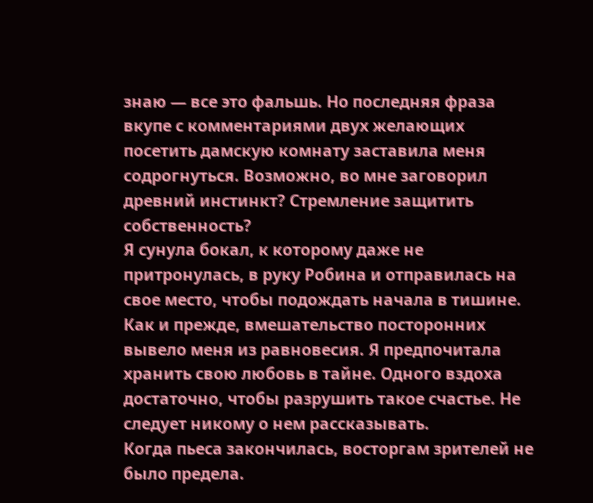знаю — все это фальшь. Но последняя фраза вкупе с комментариями двух желающих посетить дамскую комнату заставила меня содрогнуться. Возможно, во мне заговорил древний инстинкт? Стремление защитить собственность?
Я сунула бокал, к которому даже не притронулась, в руку Робина и отправилась на свое место, чтобы подождать начала в тишине. Как и прежде, вмешательство посторонних вывело меня из равновесия. Я предпочитала хранить свою любовь в тайне. Одного вздоха достаточно, чтобы разрушить такое счастье. Не следует никому о нем рассказывать.
Когда пьеса закончилась, восторгам зрителей не было предела.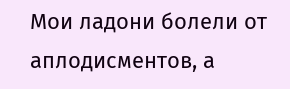Мои ладони болели от аплодисментов, а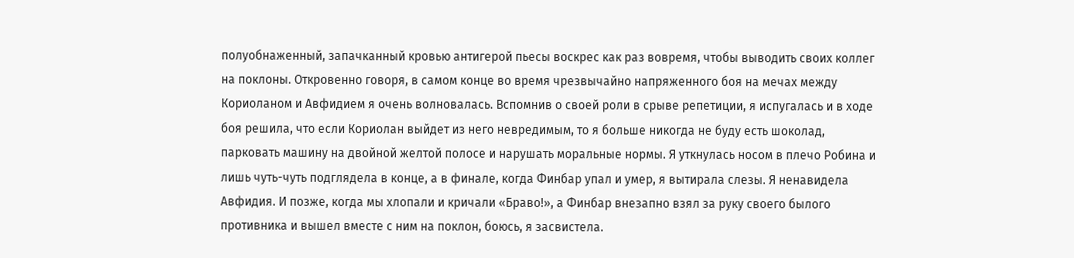полуобнаженный, запачканный кровью антигерой пьесы воскрес как раз вовремя, чтобы выводить своих коллег на поклоны. Откровенно говоря, в самом конце во время чрезвычайно напряженного боя на мечах между Кориоланом и Авфидием я очень волновалась. Вспомнив о своей роли в срыве репетиции, я испугалась и в ходе боя решила, что если Кориолан выйдет из него невредимым, то я больше никогда не буду есть шоколад, парковать машину на двойной желтой полосе и нарушать моральные нормы. Я уткнулась носом в плечо Робина и лишь чуть-чуть подглядела в конце, а в финале, когда Финбар упал и умер, я вытирала слезы. Я ненавидела Авфидия. И позже, когда мы хлопали и кричали «Браво!», а Финбар внезапно взял за руку своего былого противника и вышел вместе с ним на поклон, боюсь, я засвистела.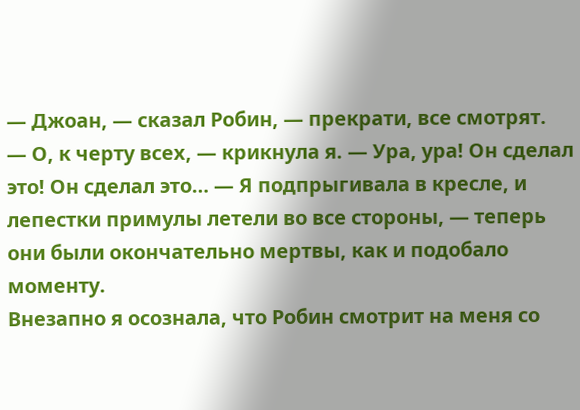— Джоан, — сказал Робин, — прекрати, все смотрят.
— О, к черту всех, — крикнула я. — Ура, ура! Он сделал это! Он сделал это… — Я подпрыгивала в кресле, и лепестки примулы летели во все стороны, — теперь они были окончательно мертвы, как и подобало моменту.
Внезапно я осознала, что Робин смотрит на меня со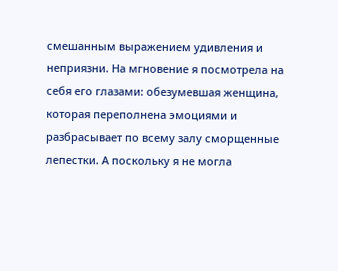смешанным выражением удивления и неприязни. На мгновение я посмотрела на себя его глазами: обезумевшая женщина, которая переполнена эмоциями и разбрасывает по всему залу сморщенные лепестки. А поскольку я не могла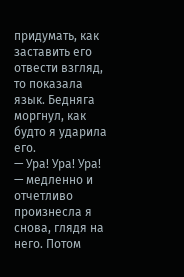придумать, как заставить его отвести взгляд, то показала язык. Бедняга моргнул, как будто я ударила его.
— Ура! Ура! Ура! — медленно и отчетливо произнесла я снова, глядя на него. Потом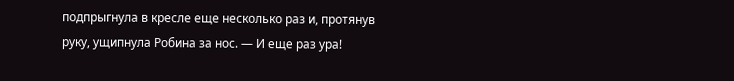подпрыгнула в кресле еще несколько раз и, протянув руку, ущипнула Робина за нос. — И еще раз ура!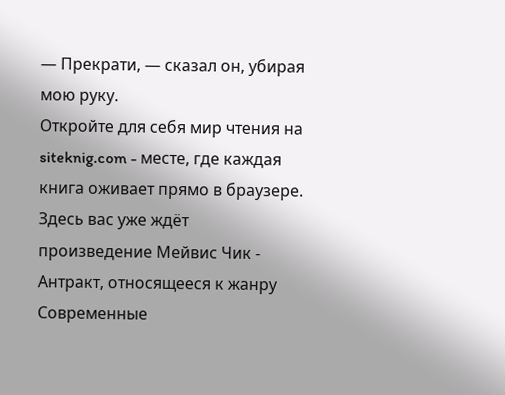— Прекрати, — сказал он, убирая мою руку.
Откройте для себя мир чтения на siteknig.com - месте, где каждая книга оживает прямо в браузере. Здесь вас уже ждёт произведение Мейвис Чик - Антракт, относящееся к жанру Современные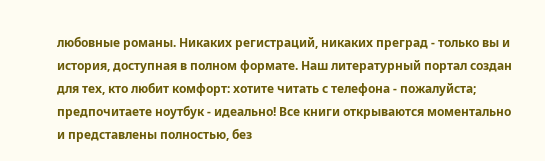любовные романы. Никаких регистраций, никаких преград - только вы и история, доступная в полном формате. Наш литературный портал создан для тех, кто любит комфорт: хотите читать с телефона - пожалуйста; предпочитаете ноутбук - идеально! Все книги открываются моментально и представлены полностью, без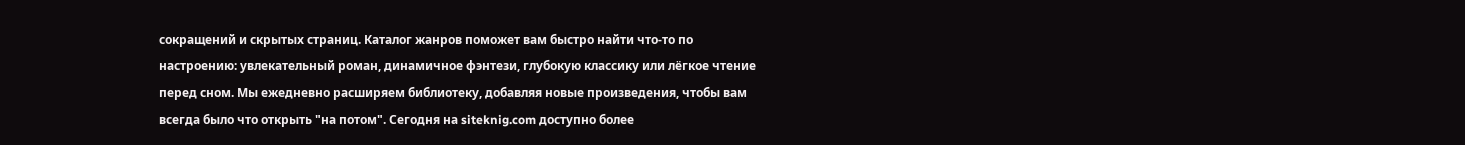сокращений и скрытых страниц. Каталог жанров поможет вам быстро найти что-то по настроению: увлекательный роман, динамичное фэнтези, глубокую классику или лёгкое чтение перед сном. Мы ежедневно расширяем библиотеку, добавляя новые произведения, чтобы вам всегда было что открыть "на потом". Сегодня на siteknig.com доступно более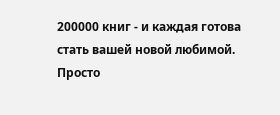200000 книг - и каждая готова стать вашей новой любимой. Просто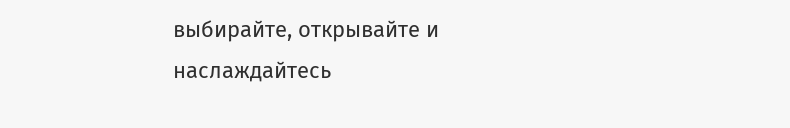выбирайте, открывайте и наслаждайтесь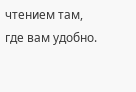чтением там, где вам удобно.